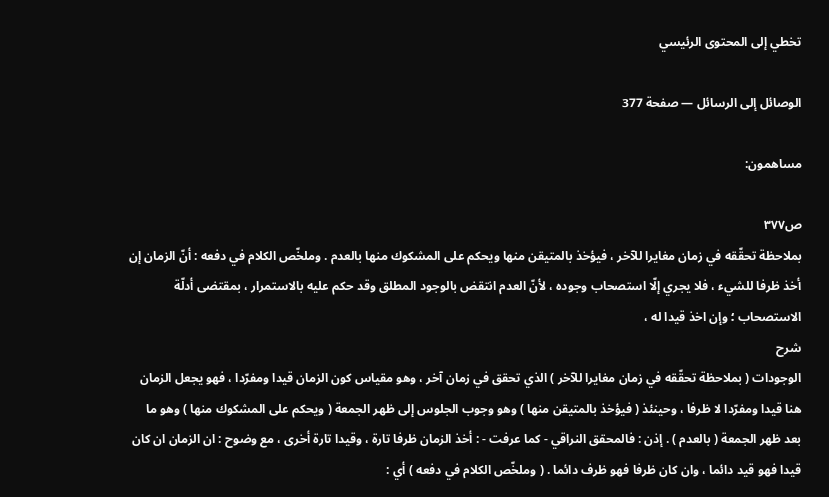تخطي إلى المحتوى الرئيسي

الوصائل إلى الرسائل — صفحة 377

مساهمون:

ص٣٧٧
بملاحظة تحقّقه في زمان مغايرا للآخر ، فيؤخذ بالمتيقن منها ويحكم على المشكوك منها بالعدم . وملخّص الكلام في دفعه : أنّ الزمان إن أخذ ظرفا للشيء ، فلا يجري إلّا استصحاب وجوده ، لأنّ العدم انتقض بالوجود المطلق وقد حكم عليه بالاستمرار ، بمقتضى أدلّة الاستصحاب ؛ وإن اخذ قيدا له ،
شرح
الوجودات ( بملاحظة تحقّقه في زمان مغايرا للآخر ) الذي تحقق في زمان آخر ، وهو مقياس كون الزمان قيدا ومفرّدا ، فهو يجعل الزمان هنا قيدا ومفرّدا لا ظرفا ، وحينئذ ( فيؤخذ بالمتيقن منها ) وهو وجوب الجلوس إلى ظهر الجمعة ( ويحكم على المشكوك منها ) وهو ما بعد ظهر الجمعة ( بالعدم ) . إذن : فالمحقق النراقي - كما عرفت - : أخذ الزمان ظرفا تارة ، وقيدا تارة أخرى ، مع وضوح : ان الزمان ان كان قيدا فهو قيد دائما ، وان كان ظرفا فهو ظرف دائما . ( وملخّص الكلام في دفعه ) أي :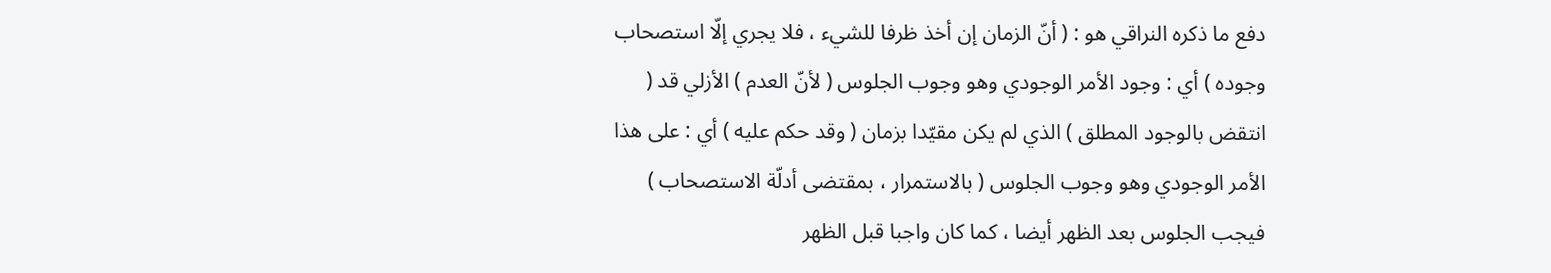دفع ما ذكره النراقي هو : ( أنّ الزمان إن أخذ ظرفا للشيء ، فلا يجري إلّا استصحاب وجوده ) أي : وجود الأمر الوجودي وهو وجوب الجلوس ( لأنّ العدم ) الأزلي قد ( انتقض بالوجود المطلق ) الذي لم يكن مقيّدا بزمان ( وقد حكم عليه ) أي : على هذا الأمر الوجودي وهو وجوب الجلوس ( بالاستمرار ، بمقتضى أدلّة الاستصحاب ) فيجب الجلوس بعد الظهر أيضا ، كما كان واجبا قبل الظهر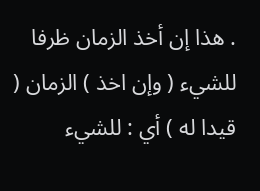. هذا إن أخذ الزمان ظرفا للشيء ( وإن اخذ ) الزمان ( قيدا له ) أي : للشيء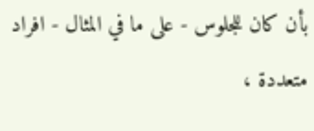بأن كان للجلوس - على ما في المثال - افراد متعددة ،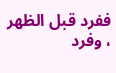ففرد قبل الظهر ، وفرد